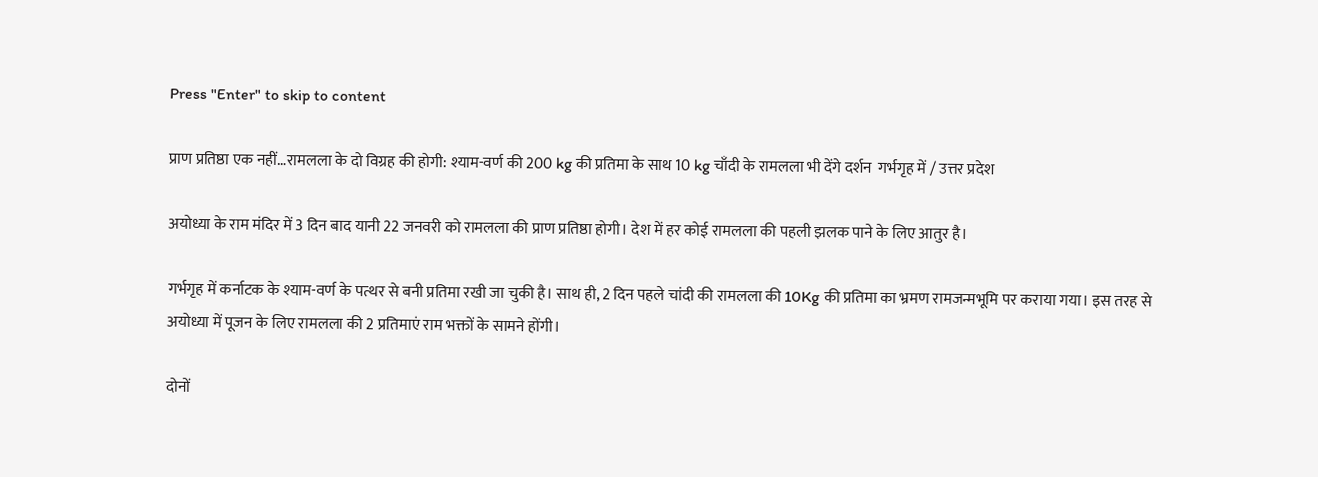Press "Enter" to skip to content

प्राण प्रतिष्ठा एक नहीं…रामलला के दो विग्रह की होगी: श्याम-वर्ण की 200 kg की प्रतिमा के साथ 10 kg चाँदी के रामलला भी देंगे दर्शन  गर्भगृह में / उत्तर प्रदेश

अयोध्या के राम मंदिर में 3 दिन बाद यानी 22 जनवरी को रामलला की प्राण प्रतिष्ठा होगी। देश में हर कोई रामलला की पहली झलक पाने के लिए आतुर है।

गर्भगृह में कर्नाटक के श्याम-वर्ण के पत्थर से बनी प्रतिमा रखी जा चुकी है। साथ ही, 2 दिन पहले चांदी की रामलला की 10Kg की प्रतिमा का भ्रमण रामजन्मभूमि पर कराया गया। इस तरह से अयोध्या में पूजन के लिए रामलला की 2 प्रतिमाएं राम भक्तों के सामने होंगी।

दोनों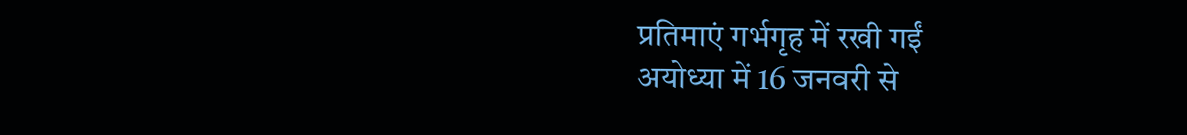प्रतिमाएं गर्भगृह में रखी गईं
अयोध्या में 16 जनवरी से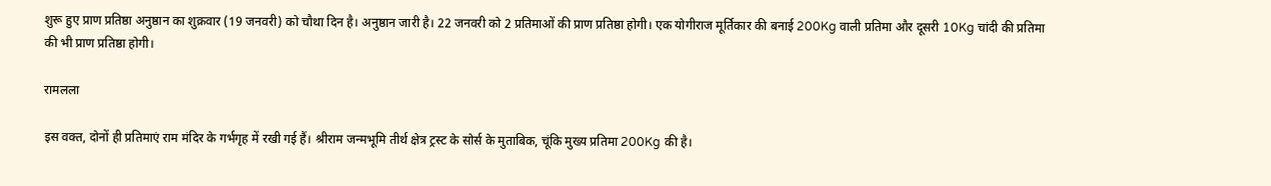शुरू हुए प्राण प्रतिष्ठा अनुष्ठान का शुक्रवार (19 जनवरी) को चौथा दिन है। अनुष्ठान जारी है। 22 जनवरी को 2 प्रतिमाओं की प्राण प्रतिष्ठा होगी। एक योगीराज मूर्तिकार की बनाई 200Kg वाली प्रतिमा और दूसरी 10Kg चांदी की प्रतिमा की भी प्राण प्रतिष्ठा होगी।

रामलला

इस वक्त, दोनों ही प्रतिमाएं राम मंदिर के गर्भगृह में रखी गई हैं। श्रीराम जन्मभूमि तीर्थ क्षेत्र ट्रस्ट के सोर्स के मुताबिक, चूंकि मुख्य प्रतिमा 200Kg की है।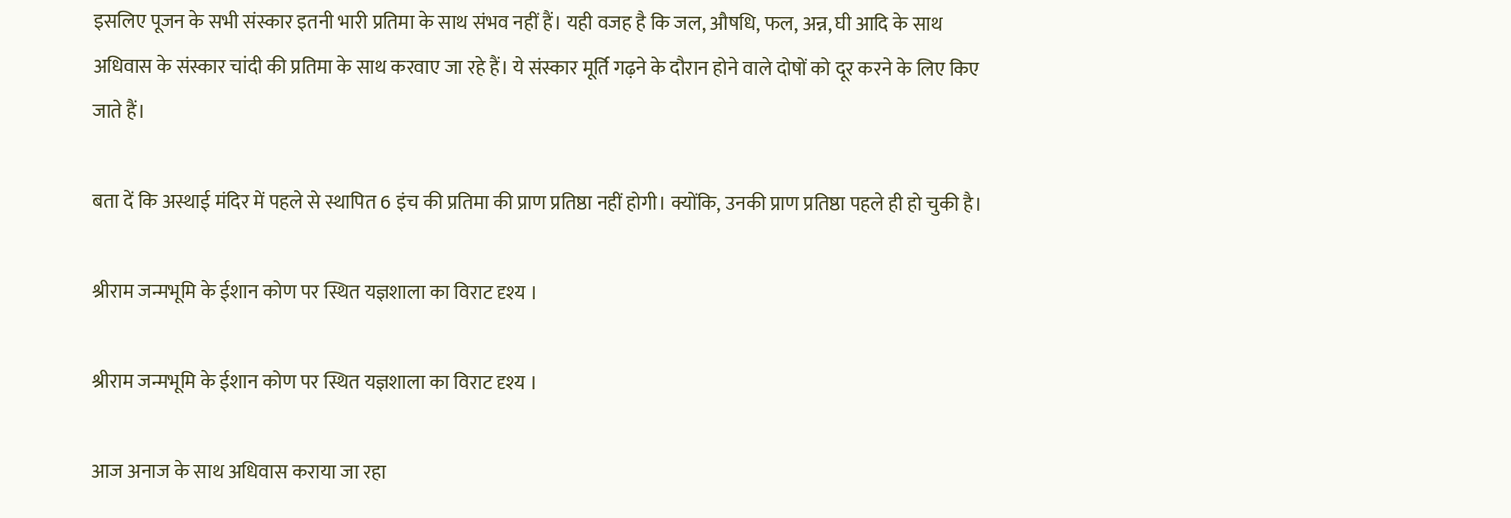इसलिए पूजन के सभी संस्कार इतनी भारी प्रतिमा के साथ संभव नहीं हैं। यही वजह है कि जल, औषधि, फल, अन्न, घी आदि के साथ अधिवास के संस्कार चांदी की प्रतिमा के साथ करवाए जा रहे हैं। ये संस्कार मूर्ति गढ़ने के दौरान होने वाले दोषों को दूर करने के लिए किए जाते हैं।

बता दें कि अस्थाई मंदिर में पहले से स्थापित 6 इंच की प्रतिमा की प्राण प्रतिष्ठा नहीं होगी। क्योंकि, उनकी प्राण प्रतिष्ठा पहले ही हो चुकी है।

श्रीराम जन्मभूमि के ईशान कोण पर स्थित यज्ञशाला का विराट दृश्य ।

श्रीराम जन्मभूमि के ईशान कोण पर स्थित यज्ञशाला का विराट दृश्य ।

आज अनाज के साथ अधिवास कराया जा रहा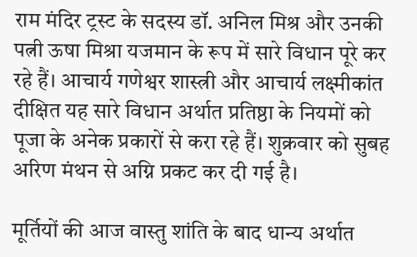राम मंदिर ट्रस्ट के सदस्य डॉ. अनिल मिश्र और उनकी पत्नी ऊषा मिश्रा यजमान के रूप में सारे विधान पूरे कर रहे हैं। आचार्य गणेश्वर शास्त्री और आचार्य लक्ष्मीकांत दीक्षित यह सारे विधान अर्थात प्रतिष्ठा के नियमों को पूजा के अनेक प्रकारों से करा रहे हैं। शुक्रवार को सुबह अरिण मंथन से अग्नि प्रकट कर दी गई है।

मूर्तियों की आज वास्तु शांति के बाद धान्य अर्थात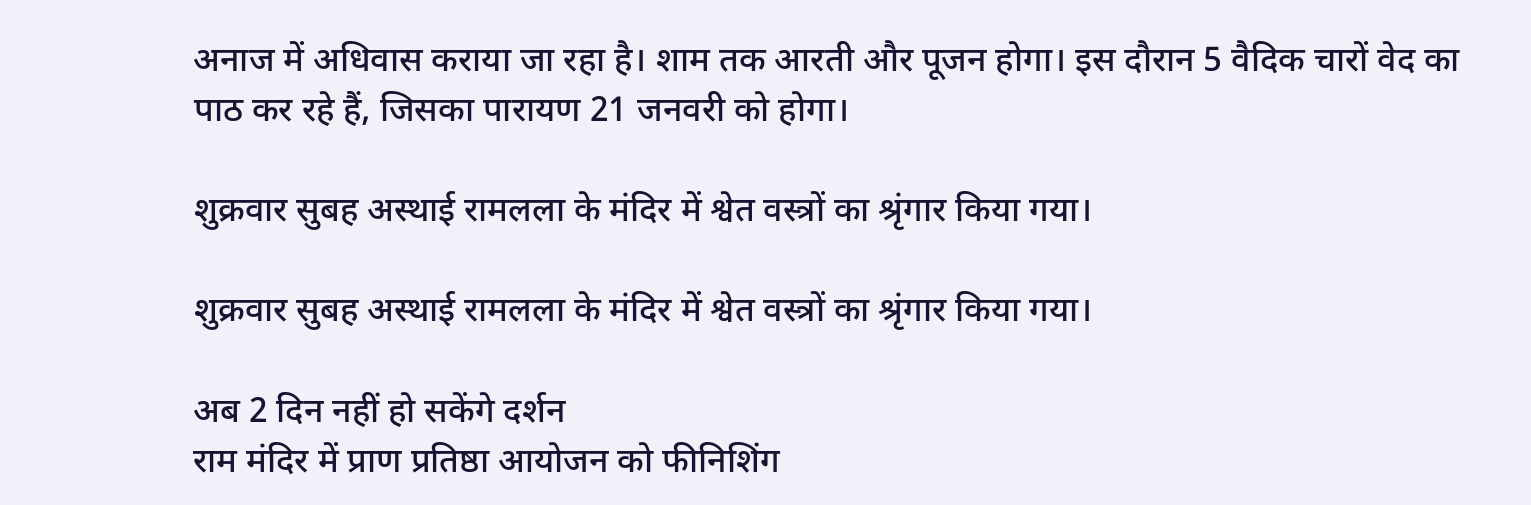अनाज में अधिवास कराया जा रहा है। शाम तक आरती और पूजन होगा। इस दौरान 5 वैदिक चारों वेद का पाठ कर रहे हैं, जिसका पारायण 21 जनवरी को होगा।

शुक्रवार सुबह अस्थाई रामलला के मंदिर में श्वेत वस्त्रों का श्रृंगार किया गया।

शुक्रवार सुबह अस्थाई रामलला के मंदिर में श्वेत वस्त्रों का श्रृंगार किया गया।

अब 2 दिन नहीं हो सकेंगे दर्शन
राम मंदिर में प्राण प्रतिष्ठा आयोजन को फीनिशिंग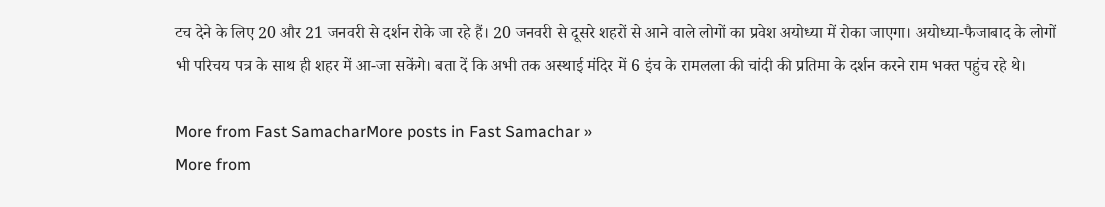टच देने के लिए 20 और 21 जनवरी से दर्शन रोके जा रहे हैं। 20 जनवरी से दूसरे शहरों से आने वाले लोगों का प्रवेश अयोध्या में रोका जाएगा। अयोध्या-फैजाबाद के लोगों भी परिचय पत्र के साथ ही शहर में आ-जा सकेंगे। बता दें कि अभी तक अस्थाई मंदिर में 6 इंच के रामलला की चांदी की प्रतिमा के दर्शन करने राम भक्त पहुंच रहे थे।

More from Fast SamacharMore posts in Fast Samachar »
More from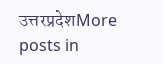उत्तरप्रदेशMore posts in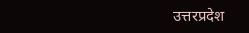उत्तरप्रदेश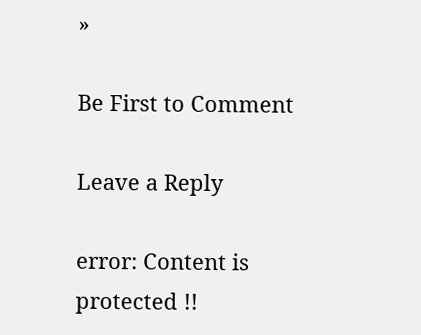»

Be First to Comment

Leave a Reply

error: Content is protected !!